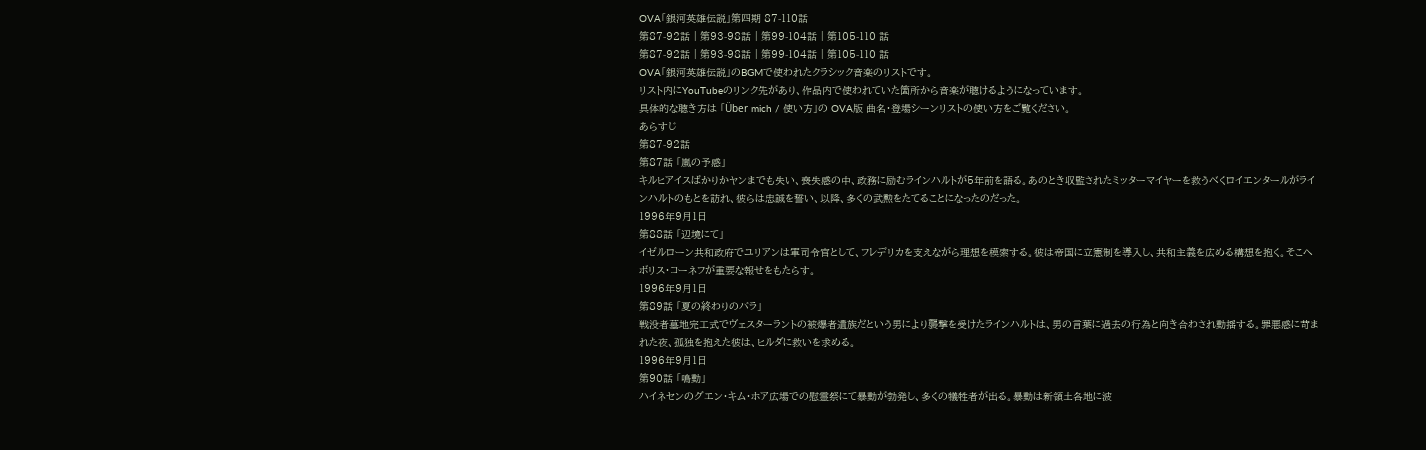OVA「銀河英雄伝説」第四期 87-110話
第87-92話 | 第93-98話 | 第99-104話 | 第105-110 話
第87-92話 | 第93-98話 | 第99-104話 | 第105-110 話
OVA「銀河英雄伝説」のBGMで使われたクラシック音楽のリストです。
リスト内にYouTubeのリンク先があり、作品内で使われていた箇所から音楽が聴けるようになっています。
具体的な聴き方は 「Über mich / 使い方」の OVA版 曲名・登場シーンリストの使い方をご覧ください。
あらすじ
第87-92話
第87話 「嵐の予感」
キルヒアイスばかりかヤンまでも失い、喪失感の中、政務に励むラインハルトが5年前を語る。あのとき収監されたミッターマイヤーを救うべくロイエンタールがラインハルトのもとを訪れ、彼らは忠誠を誓い、以降、多くの武勲をたてることになったのだった。
1996年9月1日
第88話 「辺境にて」
イゼルローン共和政府でユリアンは軍司令官として、フレデリカを支えながら理想を模索する。彼は帝国に立憲制を導入し、共和主義を広める構想を抱く。そこへボリス・コーネフが重要な報せをもたらす。
1996年9月1日
第89話 「夏の終わりのバラ」
戦没者墓地完工式でヴェスターラントの被爆者遺族だという男により襲撃を受けたラインハルトは、男の言葉に過去の行為と向き合わされ動揺する。罪悪感に苛まれた夜、孤独を抱えた彼は、ヒルダに救いを求める。
1996年9月1日
第90話 「鳴動」
ハイネセンのグエン・キム・ホア広場での慰霊祭にて暴動が勃発し、多くの犠牲者が出る。暴動は新領土各地に波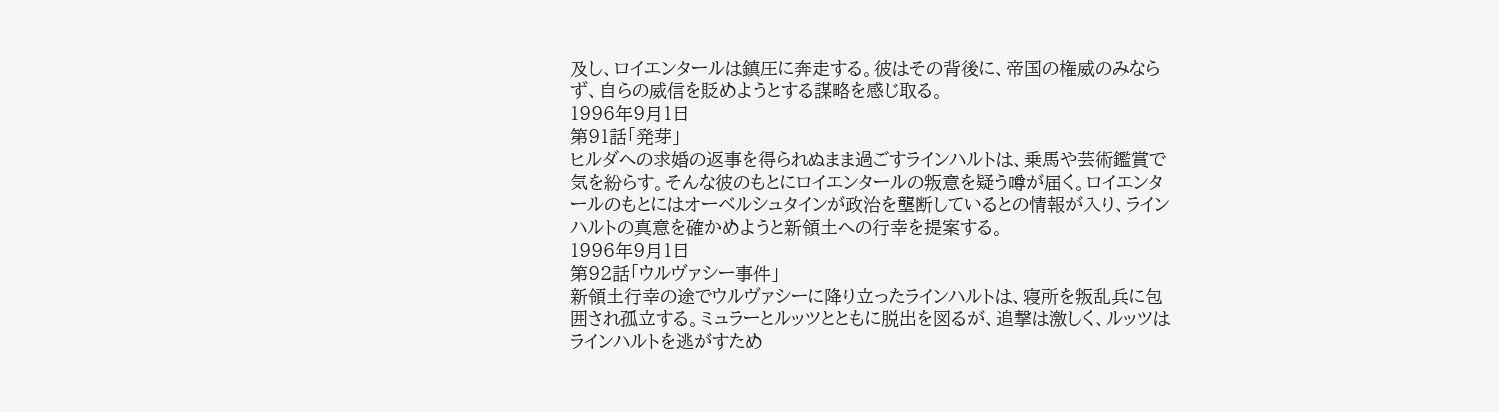及し、ロイエンタールは鎮圧に奔走する。彼はその背後に、帝国の権威のみならず、自らの威信を貶めようとする謀略を感じ取る。
1996年9月1日
第91話「発芽」
ヒルダへの求婚の返事を得られぬまま過ごすラインハルトは、乗馬や芸術鑑賞で気を紛らす。そんな彼のもとにロイエンタールの叛意を疑う噂が届く。ロイエンタールのもとにはオーベルシュタインが政治を壟断しているとの情報が入り、ラインハルトの真意を確かめようと新領土への行幸を提案する。
1996年9月1日
第92話「ウルヴァシー事件」
新領土行幸の途でウルヴァシーに降り立ったラインハルトは、寝所を叛乱兵に包囲され孤立する。ミュラーとルッツとともに脱出を図るが、追撃は激しく、ルッツはラインハルトを逃がすため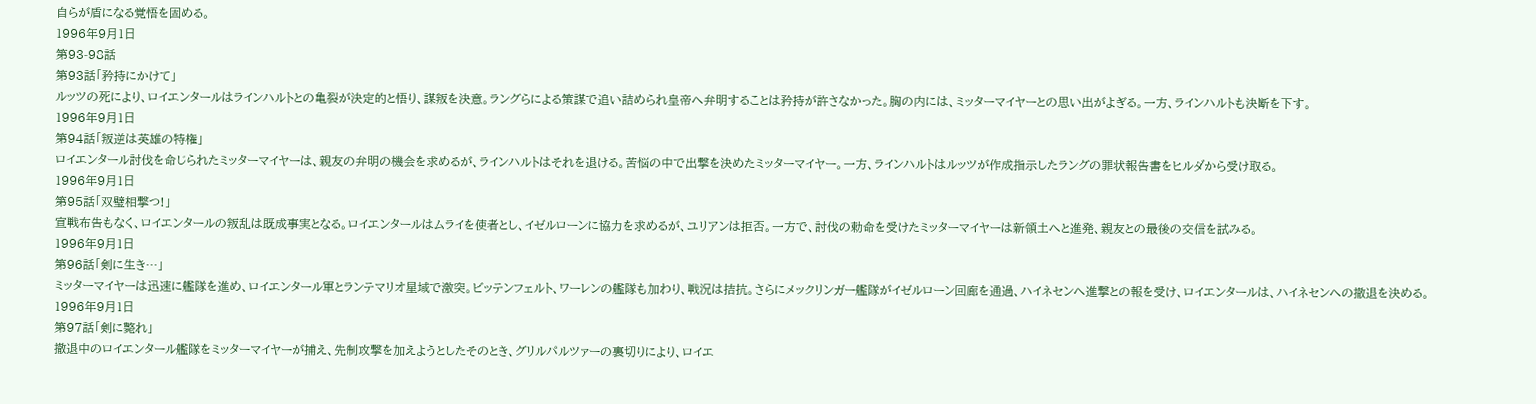自らが盾になる覚悟を固める。
1996年9月1日
第93-98話
第93話「矜持にかけて」
ルッツの死により、ロイエンタールはラインハルトとの亀裂が決定的と悟り、謀叛を決意。ラングらによる策謀で追い詰められ皇帝へ弁明することは矜持が許さなかった。胸の内には、ミッターマイヤーとの思い出がよぎる。一方、ラインハルトも決断を下す。
1996年9月1日
第94話「叛逆は英雄の特権」
ロイエンタール討伐を命じられたミッターマイヤーは、親友の弁明の機会を求めるが、ラインハルトはそれを退ける。苦悩の中で出撃を決めたミッターマイヤー。一方、ラインハルトはルッツが作成指示したラングの罪状報告書をヒルダから受け取る。
1996年9月1日
第95話「双璧相撃つ!」
宣戦布告もなく、ロイエンタールの叛乱は既成事実となる。ロイエンタールはムライを使者とし、イゼルローンに協力を求めるが、ユリアンは拒否。一方で、討伐の勅命を受けたミッターマイヤーは新領土へと進発、親友との最後の交信を試みる。
1996年9月1日
第96話「剣に生き…」
ミッターマイヤーは迅速に艦隊を進め、ロイエンタール軍とランテマリオ星域で激突。ビッテンフェルト、ワーレンの艦隊も加わり、戦況は拮抗。さらにメックリンガー艦隊がイゼルローン回廊を通過、ハイネセンへ進撃との報を受け、ロイエンタールは、ハイネセンへの撤退を決める。
1996年9月1日
第97話「剣に斃れ」
撤退中のロイエンタール艦隊をミッターマイヤーが捕え、先制攻撃を加えようとしたそのとき、グリルパルツァーの裏切りにより、ロイエ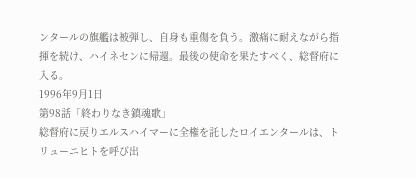ンタールの旗艦は被弾し、自身も重傷を負う。激痛に耐えながら指揮を続け、ハイネセンに帰還。最後の使命を果たすべく、総督府に入る。
1996年9月1日
第98話「終わりなき鎮魂歌」
総督府に戻りエルスハイマーに全権を託したロイエンタールは、トリューニヒトを呼び出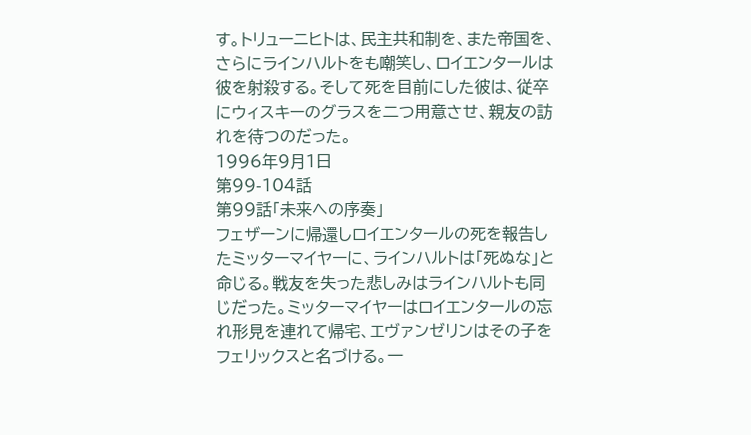す。トリューニヒトは、民主共和制を、また帝国を、さらにラインハルトをも嘲笑し、ロイエンタールは彼を射殺する。そして死を目前にした彼は、従卒にウィスキーのグラスを二つ用意させ、親友の訪れを待つのだった。
1996年9月1日
第99-104話
第99話「未来への序奏」
フェザーンに帰還しロイエンタールの死を報告したミッターマイヤーに、ラインハルトは「死ぬな」と命じる。戦友を失った悲しみはラインハルトも同じだった。ミッターマイヤーはロイエンタールの忘れ形見を連れて帰宅、エヴァンゼリンはその子をフェリックスと名づける。一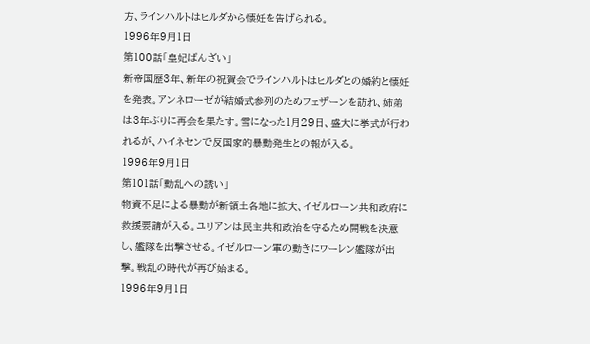方、ラインハルトはヒルダから懐妊を告げられる。
1996年9月1日
第100話「皇妃ばんざい」
新帝国歴3年、新年の祝賀会でラインハルトはヒルダとの婚約と懐妊を発表。アンネローゼが結婚式参列のためフェザーンを訪れ、姉弟は3年ぶりに再会を果たす。雪になった1月29日、盛大に挙式が行われるが、ハイネセンで反国家的暴動発生との報が入る。
1996年9月1日
第101話「動乱への誘い」
物資不足による暴動が新領土各地に拡大、イゼルローン共和政府に救援要請が入る。ユリアンは民主共和政治を守るため開戦を決意し、艦隊を出撃させる。イゼルローン軍の動きにワーレン艦隊が出撃。戦乱の時代が再び始まる。
1996年9月1日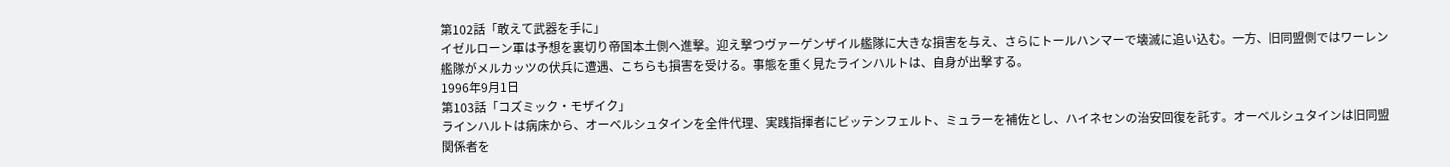第102話「敢えて武器を手に」
イゼルローン軍は予想を裏切り帝国本土側へ進撃。迎え撃つヴァーゲンザイル艦隊に大きな損害を与え、さらにトールハンマーで壊滅に追い込む。一方、旧同盟側ではワーレン艦隊がメルカッツの伏兵に遭遇、こちらも損害を受ける。事態を重く見たラインハルトは、自身が出撃する。
1996年9月1日
第103話「コズミック・モザイク」
ラインハルトは病床から、オーベルシュタインを全件代理、実践指揮者にビッテンフェルト、ミュラーを補佐とし、ハイネセンの治安回復を託す。オーベルシュタインは旧同盟関係者を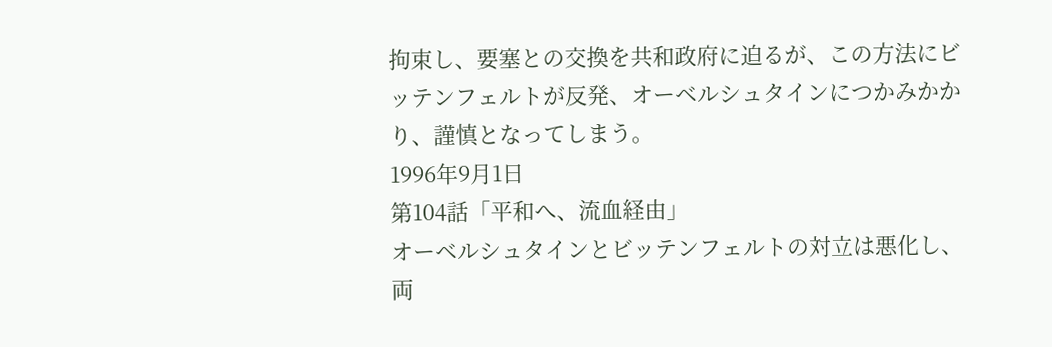拘束し、要塞との交換を共和政府に迫るが、この方法にビッテンフェルトが反発、オーベルシュタインにつかみかかり、謹慎となってしまう。
1996年9月1日
第104話「平和へ、流血経由」
オーベルシュタインとビッテンフェルトの対立は悪化し、両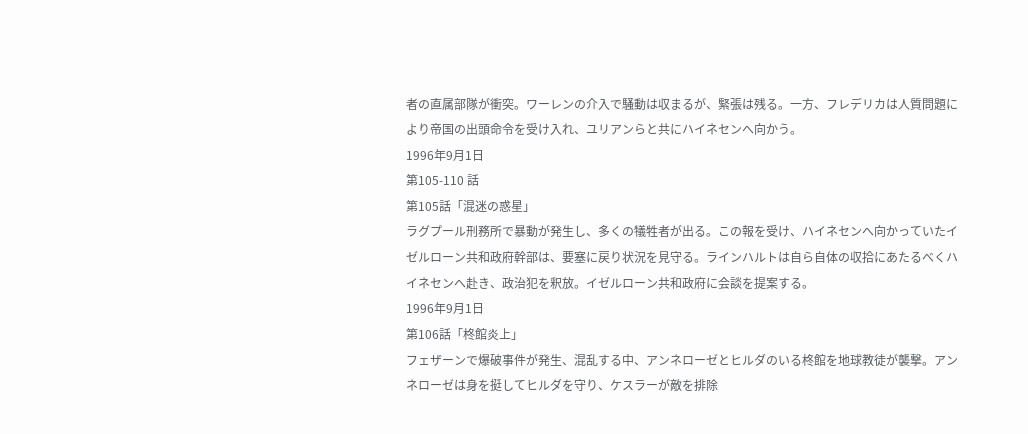者の直属部隊が衝突。ワーレンの介入で騒動は収まるが、緊張は残る。一方、フレデリカは人質問題により帝国の出頭命令を受け入れ、ユリアンらと共にハイネセンへ向かう。
1996年9月1日
第105-110 話
第105話「混迷の惑星」
ラグプール刑務所で暴動が発生し、多くの犠牲者が出る。この報を受け、ハイネセンへ向かっていたイゼルローン共和政府幹部は、要塞に戻り状況を見守る。ラインハルトは自ら自体の収拾にあたるべくハイネセンへ赴き、政治犯を釈放。イゼルローン共和政府に会談を提案する。
1996年9月1日
第106話「柊館炎上」
フェザーンで爆破事件が発生、混乱する中、アンネローゼとヒルダのいる柊館を地球教徒が襲撃。アンネローゼは身を挺してヒルダを守り、ケスラーが敵を排除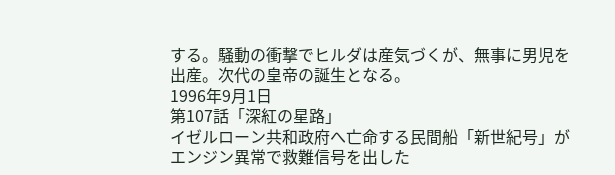する。騒動の衝撃でヒルダは産気づくが、無事に男児を出産。次代の皇帝の誕生となる。
1996年9月1日
第107話「深紅の星路」
イゼルローン共和政府へ亡命する民間船「新世紀号」がエンジン異常で救難信号を出した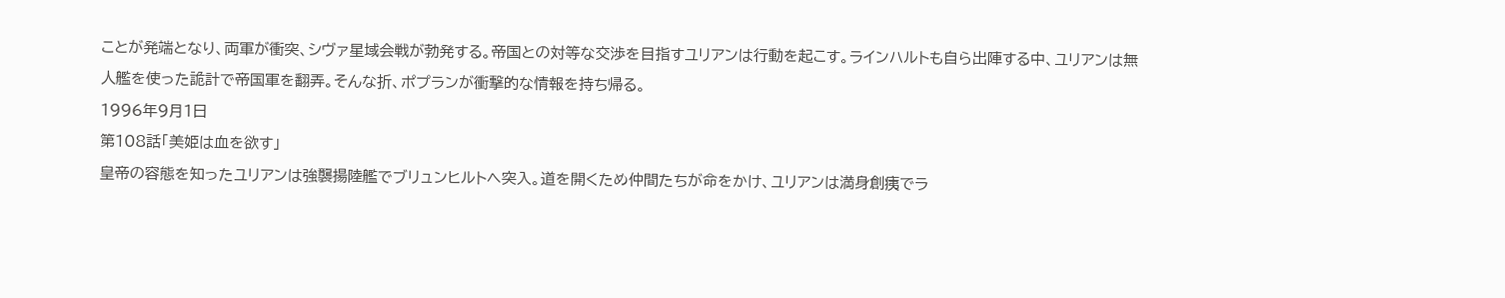ことが発端となり、両軍が衝突、シヴァ星域会戦が勃発する。帝国との対等な交渉を目指すユリアンは行動を起こす。ラインハルトも自ら出陣する中、ユリアンは無人艦を使った詭計で帝国軍を翻弄。そんな折、ポプランが衝撃的な情報を持ち帰る。
1996年9月1日
第108話「美姫は血を欲す」
皇帝の容態を知ったユリアンは強襲揚陸艦でブリュンヒルトへ突入。道を開くため仲間たちが命をかけ、ユリアンは満身創痍でラ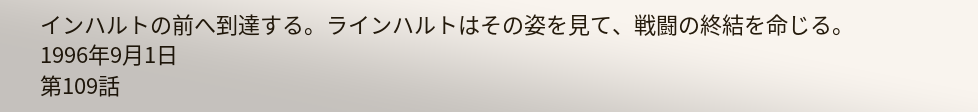インハルトの前へ到達する。ラインハルトはその姿を見て、戦闘の終結を命じる。
1996年9月1日
第109話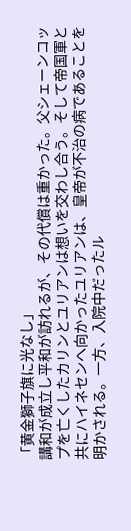「黄金獅子旗に光なし」
講和が成立し平和が訪れるが、その代償は重かった。父シェーンコップを亡くしたカリンとユリアンは想いを交わし合う。そして帝国軍と共にハイネセンへ向かったユリアンは、皇帝が不治の病であることを明かされる。一方、入院中だったル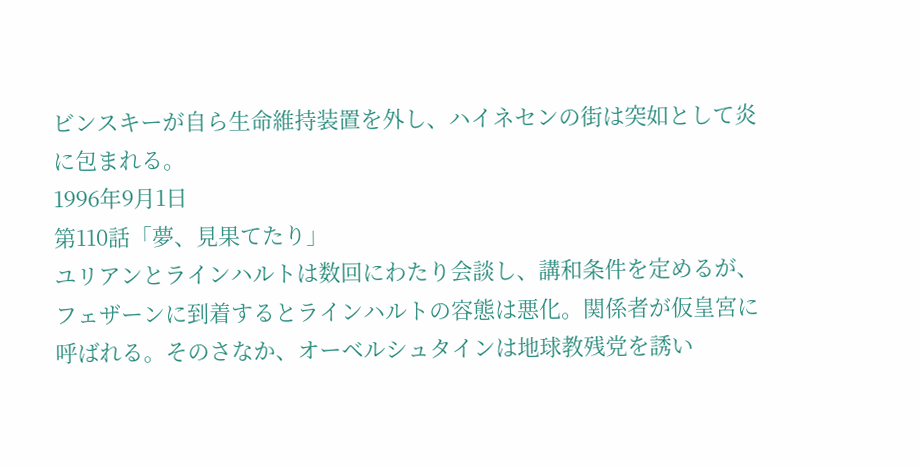ビンスキーが自ら生命維持装置を外し、ハイネセンの街は突如として炎に包まれる。
1996年9月1日
第110話「夢、見果てたり」
ユリアンとラインハルトは数回にわたり会談し、講和条件を定めるが、フェザーンに到着するとラインハルトの容態は悪化。関係者が仮皇宮に呼ばれる。そのさなか、オーベルシュタインは地球教残党を誘い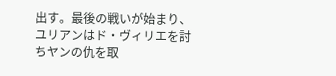出す。最後の戦いが始まり、ユリアンはド・ヴィリエを討ちヤンの仇を取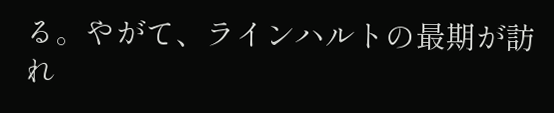る。やがて、ラインハルトの最期が訪れ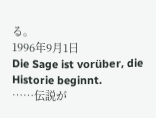る。
1996年9月1日
Die Sage ist vorüber, die Historie beginnt.
……伝説が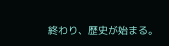終わり、歴史が始まる。